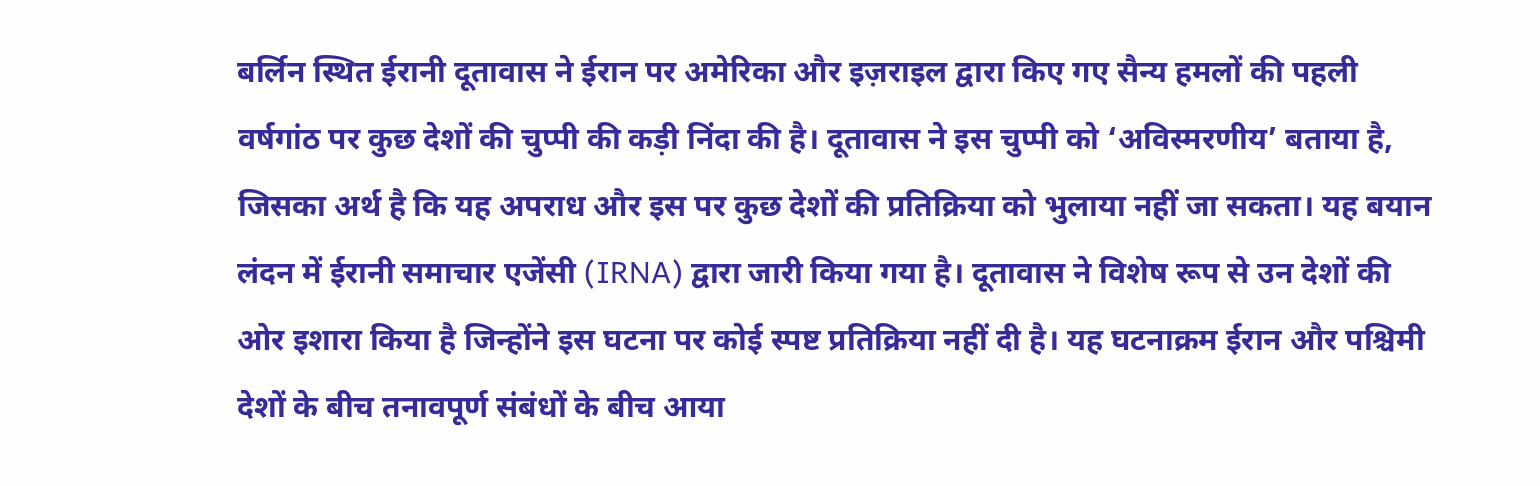बर्लिन स्थित ईरानी दूतावास ने ईरान पर अमेरिका और इज़राइल द्वारा किए गए सैन्य हमलों की पहली वर्षगांठ पर कुछ देशों की चुप्पी की कड़ी निंदा की है। दूतावास ने इस चुप्पी को ‘अविस्मरणीय’ बताया है, जिसका अर्थ है कि यह अपराध और इस पर कुछ देशों की प्रतिक्रिया को भुलाया नहीं जा सकता। यह बयान लंदन में ईरानी समाचार एजेंसी (IRNA) द्वारा जारी किया गया है। दूतावास ने विशेष रूप से उन देशों की ओर इशारा किया है जिन्होंने इस घटना पर कोई स्पष्ट प्रतिक्रिया नहीं दी है। यह घटनाक्रम ईरान और पश्चिमी देशों के बीच तनावपूर्ण संबंधों के बीच आया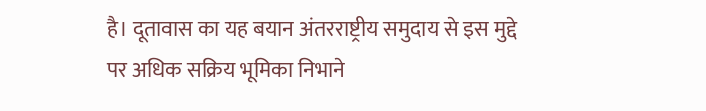है। दूतावास का यह बयान अंतरराष्ट्रीय समुदाय से इस मुद्दे पर अधिक सक्रिय भूमिका निभाने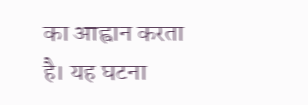का आह्वान करता है। यह घटना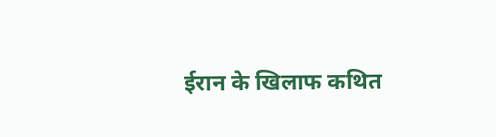ईरान के खिलाफ कथित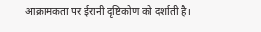आक्रामकता पर ईरानी दृष्टिकोण को दर्शाती है।